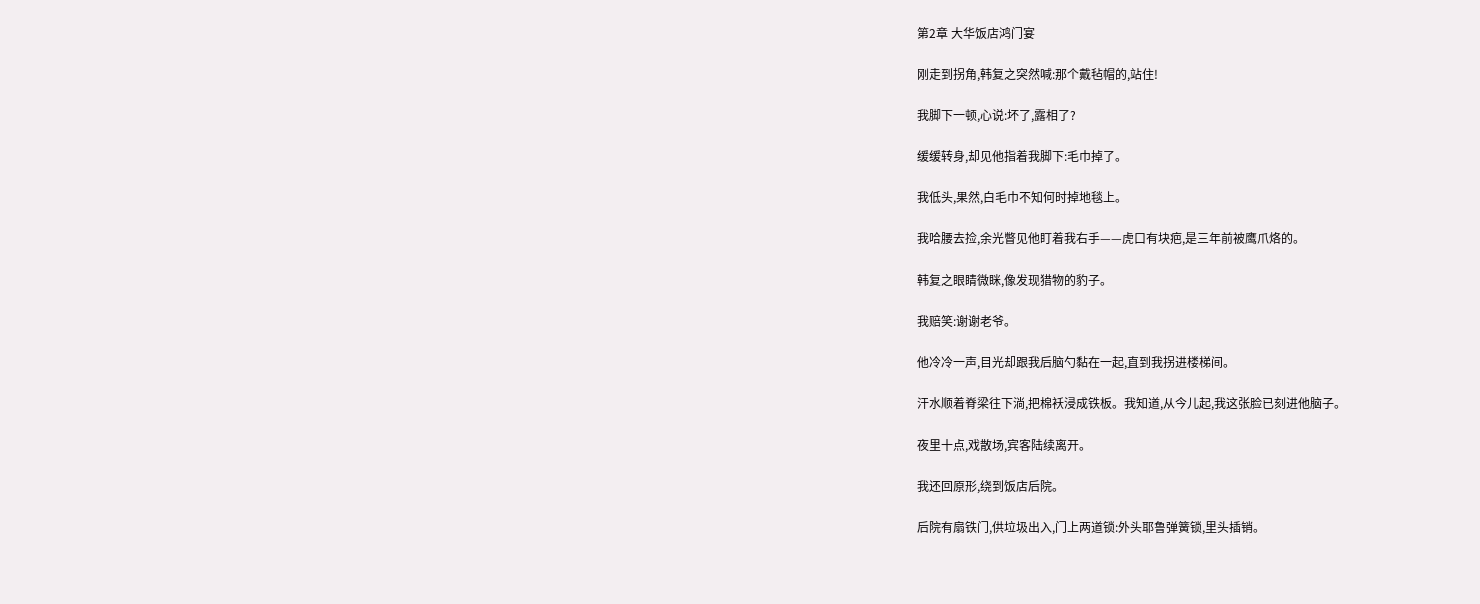第2章 大华饭店鸿门宴

刚走到拐角,韩复之突然喊:那个戴毡帽的,站住!

我脚下一顿,心说:坏了,露相了?

缓缓转身,却见他指着我脚下:毛巾掉了。

我低头,果然,白毛巾不知何时掉地毯上。

我哈腰去捡,余光瞥见他盯着我右手——虎口有块疤,是三年前被鹰爪烙的。

韩复之眼睛微眯,像发现猎物的豹子。

我赔笑:谢谢老爷。

他冷冷一声,目光却跟我后脑勺黏在一起,直到我拐进楼梯间。

汗水顺着脊梁往下淌,把棉袄浸成铁板。我知道,从今儿起,我这张脸已刻进他脑子。

夜里十点,戏散场,宾客陆续离开。

我还回原形,绕到饭店后院。

后院有扇铁门,供垃圾出入,门上两道锁:外头耶鲁弹簧锁,里头插销。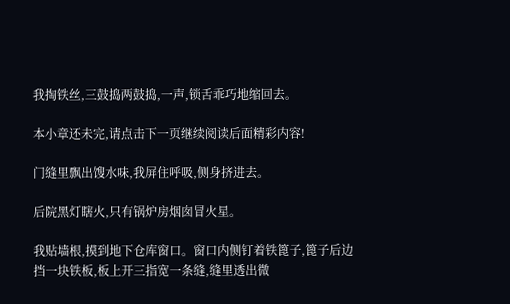我掏铁丝,三鼓捣两鼓捣,一声,锁舌乖巧地缩回去。

本小章还未完,请点击下一页继续阅读后面精彩内容!

门缝里飘出馊水味,我屏住呼吸,侧身挤进去。

后院黑灯瞎火,只有锅炉房烟囱冒火星。

我贴墙根,摸到地下仓库窗口。窗口内侧钉着铁篦子,篦子后边挡一块铁板,板上开三指宽一条缝,缝里透出微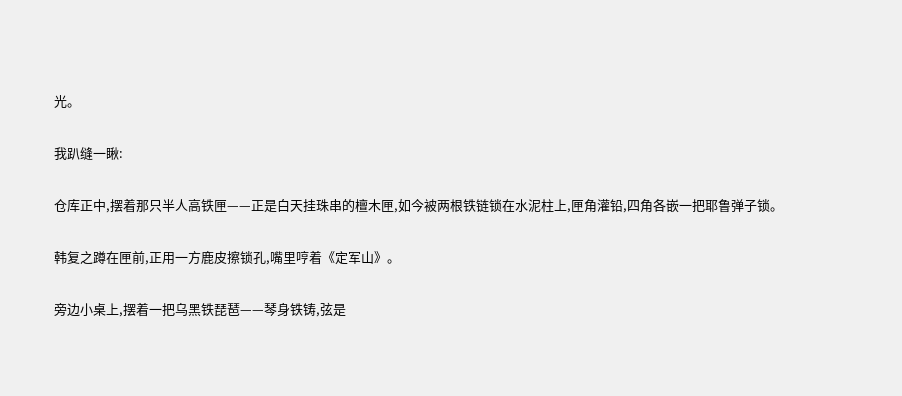光。

我趴缝一瞅:

仓库正中,摆着那只半人高铁匣——正是白天挂珠串的檀木匣,如今被两根铁链锁在水泥柱上,匣角灌铅,四角各嵌一把耶鲁弹子锁。

韩复之蹲在匣前,正用一方鹿皮擦锁孔,嘴里哼着《定军山》。

旁边小桌上,摆着一把乌黑铁琵琶——琴身铁铸,弦是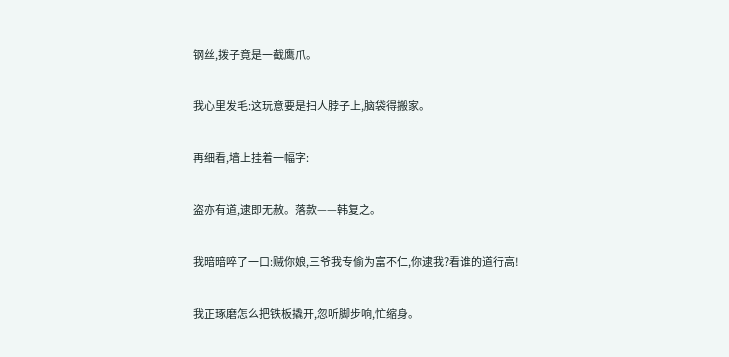钢丝,拨子竟是一截鹰爪。

我心里发毛:这玩意要是扫人脖子上,脑袋得搬家。

再细看,墙上挂着一幅字:

盗亦有道,逮即无赦。落款——韩复之。

我暗暗啐了一口:贼你娘,三爷我专偷为富不仁,你逮我?看谁的道行高!

我正琢磨怎么把铁板撬开,忽听脚步响,忙缩身。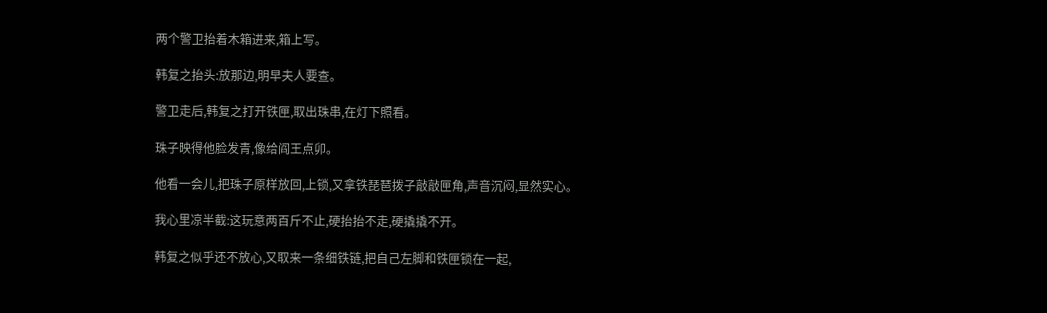两个警卫抬着木箱进来,箱上写。

韩复之抬头:放那边,明早夫人要查。

警卫走后,韩复之打开铁匣,取出珠串,在灯下照看。

珠子映得他脸发青,像给阎王点卯。

他看一会儿,把珠子原样放回,上锁,又拿铁琵琶拨子敲敲匣角,声音沉闷,显然实心。

我心里凉半截:这玩意两百斤不止,硬抬抬不走,硬撬撬不开。

韩复之似乎还不放心,又取来一条细铁链,把自己左脚和铁匣锁在一起,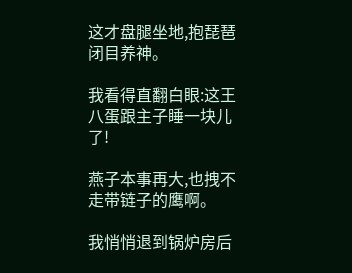这才盘腿坐地,抱琵琶闭目养神。

我看得直翻白眼:这王八蛋跟主子睡一块儿了!

燕子本事再大,也拽不走带链子的鹰啊。

我悄悄退到锅炉房后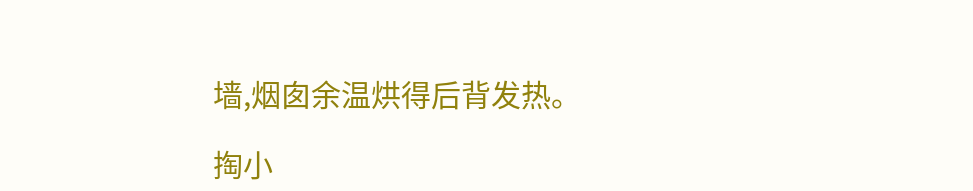墙,烟囱余温烘得后背发热。

掏小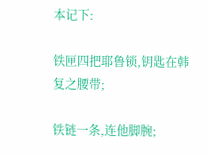本记下:

铁匣四把耶鲁锁,钥匙在韩复之腰带;

铁链一条,连他脚腕;